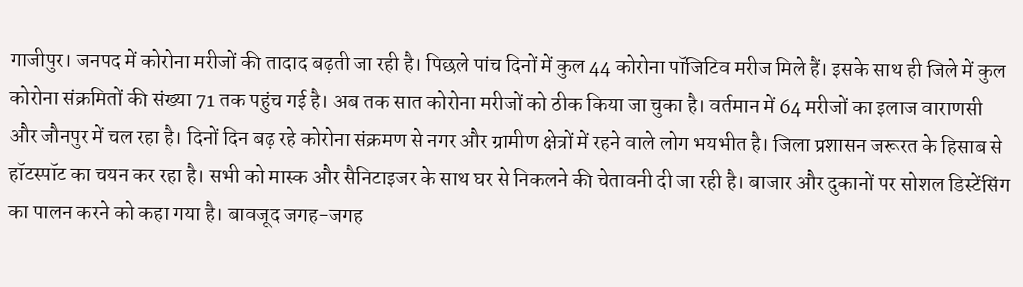गाजीपुर। जनपद में कोरोना मरीजों की तादाद बढ़ती जा रही है। पिछले पांच दिनों में कुल 44 कोरोना पॉजिटिव मरीज मिले हैं। इसके साथ ही जिले में कुल कोरोना संक्रमितों की संख्या 71 तक पहुंच गई है। अब तक सात कोरोना मरीजों को ठीक किया जा चुका है। वर्तमान में 64 मरीजों का इलाज वाराणसी और जौनपुर में चल रहा है। दिनों दिन बढ़ रहे कोरोना संक्रमण से नगर और ग्रामीण क्षेत्रों में रहने वाले लोग भयभीत है। जिला प्रशासन जरूरत के हिसाब से हॉटस्पॉट का चयन कर रहा है। सभी को मास्क और सैनिटाइजर के साथ घर से निकलने की चेतावनी दी जा रही है। बाजार और दुकानों पर सोशल डिस्टेंसिंग का पालन करने को कहा गया है। बावजूद जगह-जगह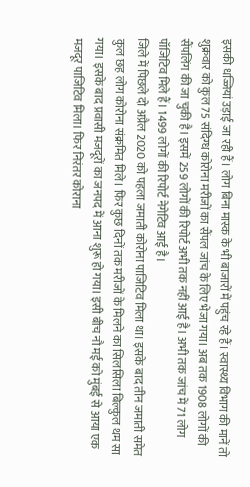इसकी धज्जियां उड़ाई जा रही हैं। लोग बिना मास्क के भी बाजारों में पहुंच रहे हैं। स्वास्थ्य विभाग की मानें तो शुक्रवार को कुल 75 संदिग्ध कोरोना मरीजों का सैंपल जांच के लिए भेजा गया। अब तक 1908 लोगों की सैंपलिंग की जा चुकी है। इसमें 259 लोगों की रिपोर्ट अभी तक नहीं आई है। अभी तक जांच में 71 लोग पॉजिटिव मिले हैं। 1499 लोगों की रिपोर्ट नेगेटिव आई है।
जिले में पिछले दो अप्रैल 2020 को पहला जमाती कोरोना पाजिटिव मिला था। इसके बाद तीन जमाती समेत कुल छह लोग कोरोना संक्रमित मिले। फिर कुछ दिनों तक मरीजों के मिलने का सिलसिला बिल्कुल थम सा गया। इसके बाद प्रवासी मजदूरों का जनपद में आना शुरू हो गया। इसी बीच नौ मई को मुंबई से आया एक मजदूर पाजिटिव मिला। फिर निरंतर कोराना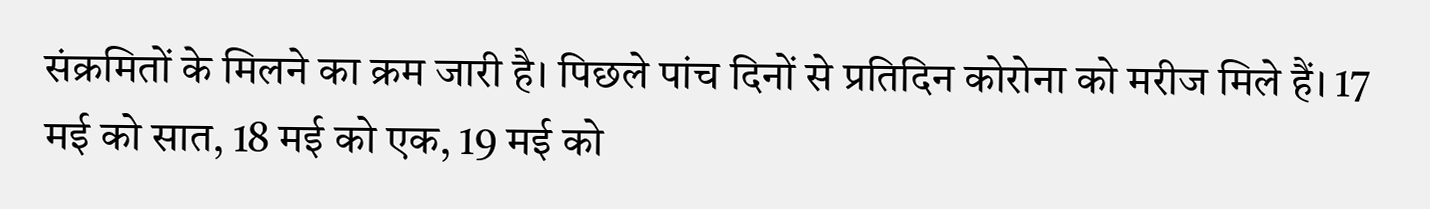संक्रमितों के मिलने का क्रम जारी है। पिछले पांच दिनों से प्रतिदिन कोरोना को मरीज मिले हैं। 17 मई को सात, 18 मई को एक, 19 मई को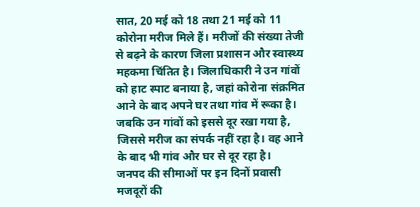सात, 20 मई को 18 तथा 21 मई को 11 कोरोना मरीज मिले हैं। मरीजों की संख्या तेजी से बढ़ने के कारण जिला प्रशासन और स्वास्थ्य महकमा चिंतित है। जिलाधिकारी ने उन गांवों को हाट स्पाट बनाया है, जहां कोरोना संक्रमित आने के बाद अपने घर तथा गांव में रूका है। जबकि उन गांवों को इससे दूर रखा गया है, जिससे मरीज का संपर्क नहीं रहा है। वह आने के बाद भी गांव और घर से दूर रहा है।
जनपद की सीमाओं पर इन दिनों प्रवासी मजदूरों की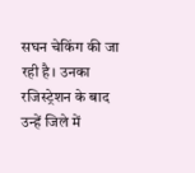सघन चेकिंग की जा रही है। उनका रजिस्ट्रेशन के बाद उन्हें जिले में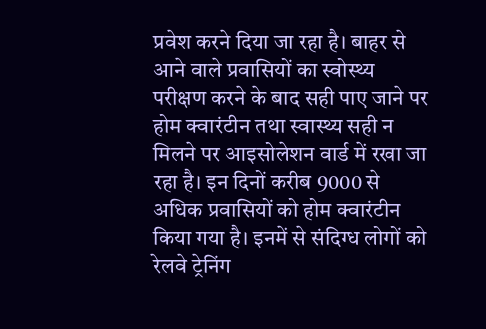प्रवेश करने दिया जा रहा है। बाहर से आने वाले प्रवासियों का स्वोस्थ्य परीक्षण करने के बाद सही पाए जाने पर होम क्वारंटीन तथा स्वास्थ्य सही न मिलने पर आइसोलेशन वार्ड में रखा जा रहा है। इन दिनों करीब 9000 से अधिक प्रवासियों को होम क्वारंटीन किया गया है। इनमें से संदिग्ध लोगों को रेलवे ट्रेनिंग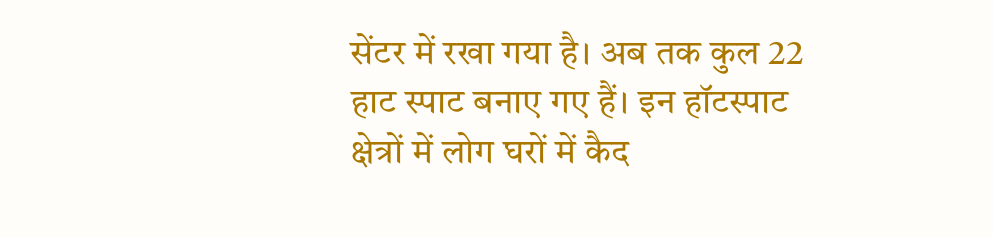सेंटर में रखा गया है। अब तक कुल 22 हाट स्पाट बनाए गए हैं। इन हॉटस्पाट क्षेत्रों में लोग घरों में कैद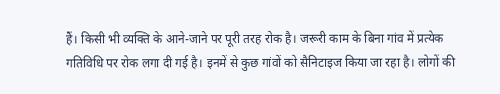हैं। किसी भी व्यक्ति के आने-जाने पर पूरी तरह रोक है। जरूरी काम के बिना गांव में प्रत्येक गतिविधि पर रोक लगा दी गई है। इनमें से कुछ गांवों को सैनिटाइज किया जा रहा है। लोगों की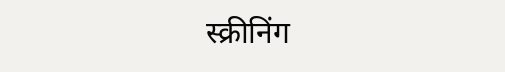स्क्रीनिंग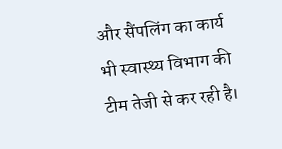और सैंपलिंग का कार्य भी स्वास्थ्य विभाग की टीम तेजी से कर रही है।